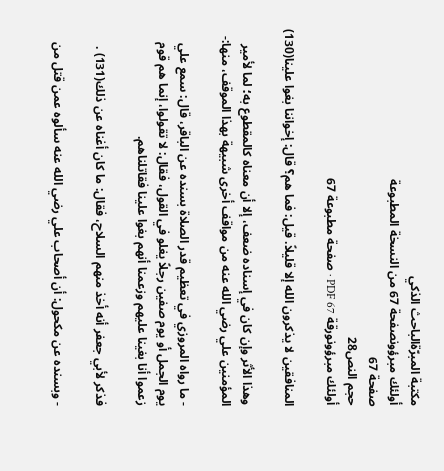مكتبة المبرّةالباحث الذكي
أولئك مبرؤونصفحة 67 من النسخة المطبوعة
صفحة 67
حجم النص28
أولئك مبرؤونورقة PDF 67 · صفحة مطبوعة 67

المنافقين لا يذكرون الله إلا قليلاً. قيل: فما هم؟ قال: إخواننا بغوا علينا(130)

وهذا الأثر وإن كان في إسناده ضعف، إلا أن معناه كالمقطوع به؛ لما لأمير المؤمنين علي رضي الله عنه من مواقف أخرى شبيهة بهذا الموقف، منها:-

- ما رواه المروزي في تعظيم قدر الصلاة بسنده عن الباقر، قال: سمع علي يوم الجمل أو يوم صفين رجلاً يغلو في القول، فقال: لا تقولوا، إنما هم قوم زعموا أنا بغينا عليهم وزعمنا أنهم بغوا علينا فقاتلناهم.

فذكر لأبي جعفر أنه أخذ منهم السلاح، فقال: ما كان أغناه عن ذلك(131) .

- وبسنده عن مكحول: أن أصحاب علي رضي الله عنه سألوه عمن قتل من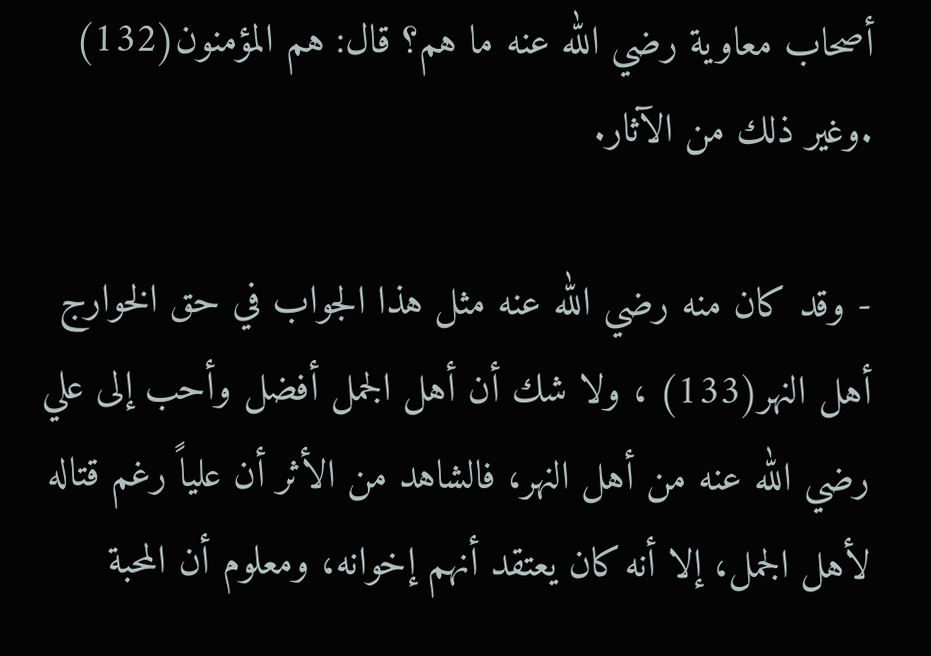أصحاب معاوية رضي الله عنه ما هم؟ قال: هم المؤمنون(132) .وغير ذلك من الآثار.

- وقد كان منه رضي الله عنه مثل هذا الجواب في حق الخوارج أهل النهر(133) ، ولا شك أن أهل الجمل أفضل وأحب إلى علي رضي الله عنه من أهل النهر، فالشاهد من الأثر أن علياً رغم قتاله لأهل الجمل، إلا أنه كان يعتقد أنهم إخوانه، ومعلوم أن المحبة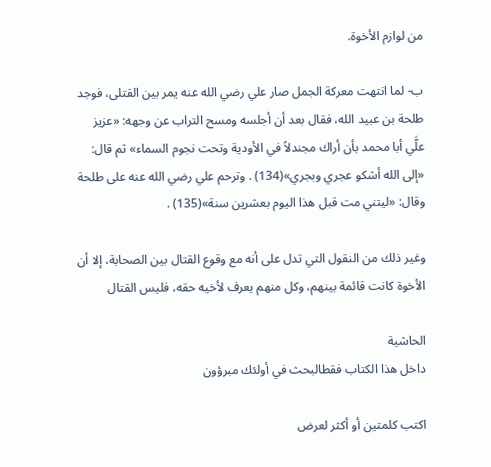من لوازم الأخوة.

ب- لما انتهت معركة الجمل صار علي رضي الله عنه يمر بين القتلى، فوجد طلحة بن عبيد الله، فقال بعد أن أجلسه ومسح التراب عن وجهه: «عزيز علَّي أبا محمد بأن أراك مجندلاً في الأودية وتحت نجوم السماء» ثم قال: «إلى الله أشكو عجري وبجري»(134) . وترحم علي رضي الله عنه على طلحة وقال: «ليتني مت قبل هذا اليوم بعشرين سنة»(135) .

وغير ذلك من النقول التي تدل على أنه مع وقوع القتال بين الصحابة، إلا أن الأخوة كانت قائمة بينهم، وكل منهم يعرف لأخيه حقه، فليس القتال

الحاشية
داخل هذا الكتاب فقطالبحث في أولئك مبرؤون

اكتب كلمتين أو أكثر لعرض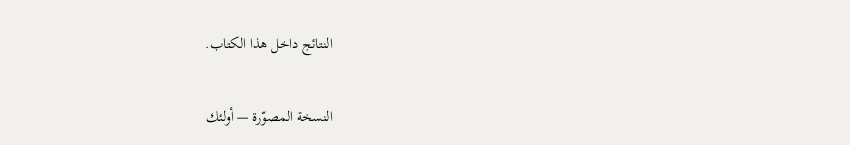النتائج داخل هذا الكتاب.

النسخة المصوّرة — أولئك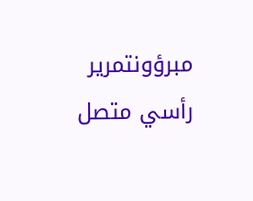مبرؤونتمرير رأسي متصل